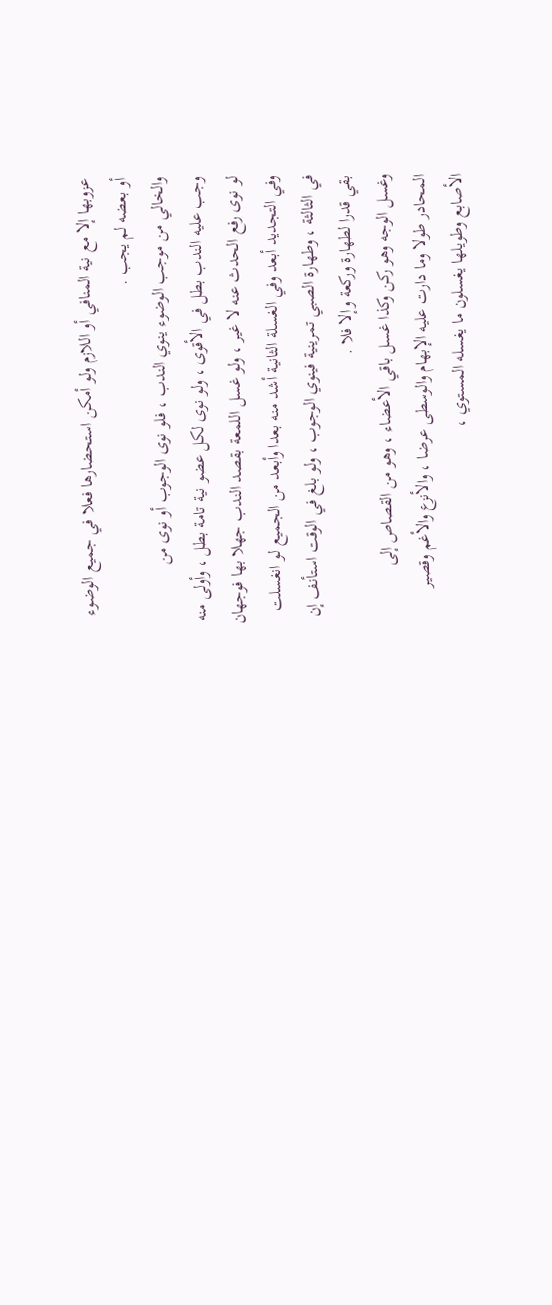عزوبها إلا مع نية المنافي أو اللازم ولو أمكن استحضارها فعلا في جميع الوضوء
أو بعضه لم يجب .
والخالي من موجب الوضوء ينوي الندب ، فلو نوى الوجوب أو نوى من
وجب عليه الندب بطل في الأقوى ، ولو نوى لكل عضو نية تامة بطل ، وأولى منه
لو نوى رفع الحدث عنه لا غير ، ولو غسل اللمعة بقصد الندب جهلا بها فوجهان
وفي التجديد أبعد وفي الغسلة الثانية أشد منه بعدا وأبعد من الجميع لو انغسلت
في الثالثة ، وطهارة الصبي تمرينية فينوي الوجوب ، ولو بلغ في الوقت استأنف إن
بقي قدرا لطهارة وركعة وإلا فلا .
وغسل الوجه وهو ركن وكذا غسل باقي الأعضاء ، وهو من القصاص إلى
المحادر طولا وما دارت عليه الإبهام والوسطى عرضا ، والأنزع والأغم وقصير
الأصابع وطويلها يغسلون ما يغسله المستوي ،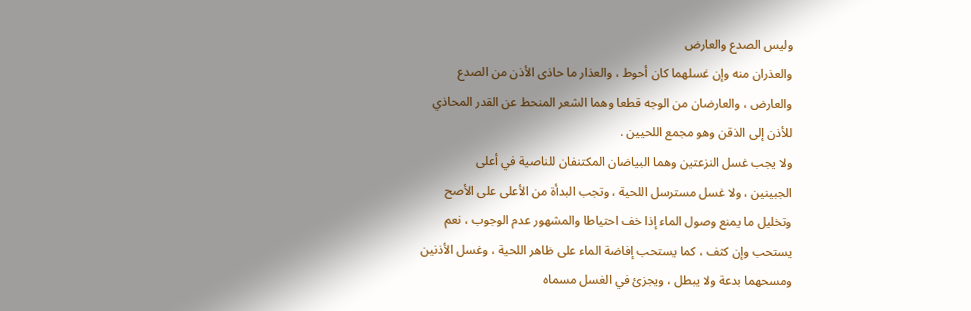وليس الصدع والعارض
والعذران منه وإن غسلهما كان أحوط ، والعذار ما حاذى الأذن من الصدع
والعارض ، والعارضان من الوجه قطعا وهما الشعر المنحط عن القدر المحاذي
للأذن إلى الذقن وهو مجمع اللحيين .
ولا يجب غسل النزعتين وهما البياضان المكتنفان للناصية في أعلى
الجبينين ، ولا غسل مسترسل اللحية ، وتجب البدأة من الأعلى على الأصح
وتخليل ما يمنع وصول الماء إذا خف احتياطا والمشهور عدم الوجوب ، نعم
يستحب وإن كثف ، كما يستحب إفاضة الماء على ظاهر اللحية ، وغسل الأذنين
ومسحهما بدعة ولا يبطل ، ويجزئ في الغسل مسماه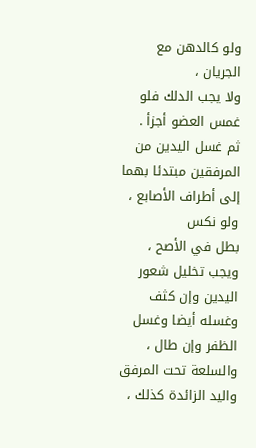ولو كالدهن مع الجريان ،
ولا يجب الدلك فلو غمس العضو أجزأ .
ثم غسل اليدين من المرفقين مبتدئا بهما إلى أطراف الأصابع ، ولو نكس
بطل في الأصح ، ويجب تخليل شعور اليدين وإن كثف وغسله أيضا وغسل
الظفر وإن طال ، والسلعة تحت المرفق واليد الزائدة كذلك ،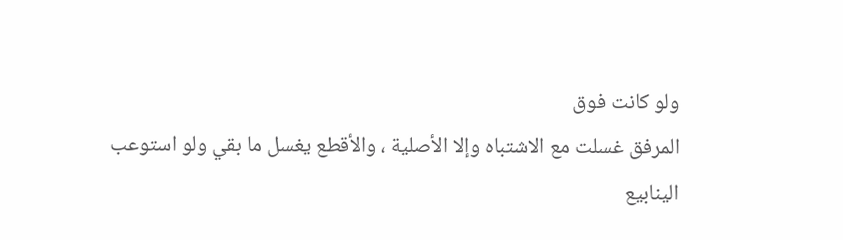ولو كانت فوق
المرفق غسلت مع الاشتباه وإلا الأصلية ، والأقطع يغسل ما بقي ولو استوعب
الينابيع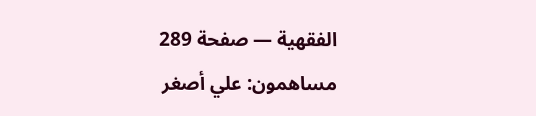الفقهية — صفحة 289
مساهمون: علي أصغر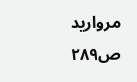مرواريد
ص٢٨٩